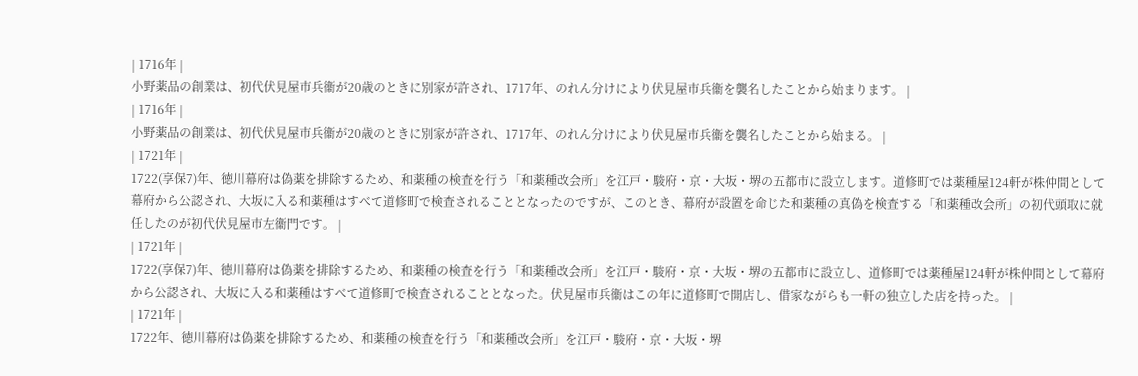| 1716年 |
小野薬品の創業は、初代伏見屋市兵衞が20歳のときに別家が許され、1717年、のれん分けにより伏見屋市兵衞を襲名したことから始まります。 |
| 1716年 |
小野薬品の創業は、初代伏見屋市兵衞が20歳のときに別家が許され、1717年、のれん分けにより伏見屋市兵衞を襲名したことから始まる。 |
| 1721年 |
1722(享保7)年、徳川幕府は偽薬を排除するため、和薬種の検査を行う「和薬種改会所」を江戸・駿府・京・大坂・堺の五都市に設立します。道修町では薬種屋124軒が株仲間として幕府から公認され、大坂に入る和薬種はすべて道修町で検査されることとなったのですが、このとき、幕府が設置を命じた和薬種の真偽を検査する「和薬種改会所」の初代頭取に就任したのが初代伏見屋市左衞門です。 |
| 1721年 |
1722(享保7)年、徳川幕府は偽薬を排除するため、和薬種の検査を行う「和薬種改会所」を江戸・駿府・京・大坂・堺の五都市に設立し、道修町では薬種屋124軒が株仲間として幕府から公認され、大坂に入る和薬種はすべて道修町で検査されることとなった。伏見屋市兵衞はこの年に道修町で開店し、借家ながらも一軒の独立した店を持った。 |
| 1721年 |
1722年、徳川幕府は偽薬を排除するため、和薬種の検査を行う「和薬種改会所」を江戸・駿府・京・大坂・堺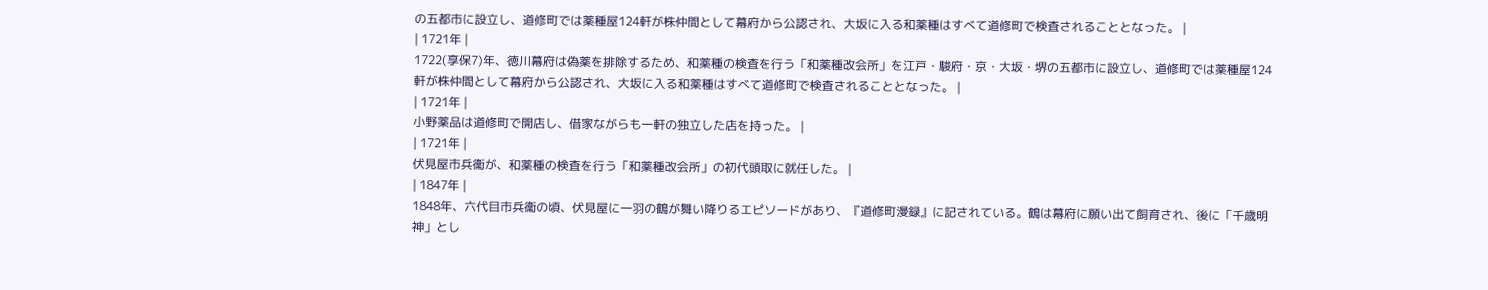の五都市に設立し、道修町では薬種屋124軒が株仲間として幕府から公認され、大坂に入る和薬種はすべて道修町で検査されることとなった。 |
| 1721年 |
1722(享保7)年、徳川幕府は偽薬を排除するため、和薬種の検査を行う「和薬種改会所」を江戸・駿府・京・大坂・堺の五都市に設立し、道修町では薬種屋124軒が株仲間として幕府から公認され、大坂に入る和薬種はすべて道修町で検査されることとなった。 |
| 1721年 |
小野薬品は道修町で開店し、借家ながらも一軒の独立した店を持った。 |
| 1721年 |
伏見屋市兵衞が、和薬種の検査を行う「和薬種改会所」の初代頭取に就任した。 |
| 1847年 |
1848年、六代目市兵衞の頃、伏見屋に一羽の鶴が舞い降りるエピソードがあり、『道修町漫録』に記されている。鶴は幕府に願い出て飼育され、後に「千歳明神」とし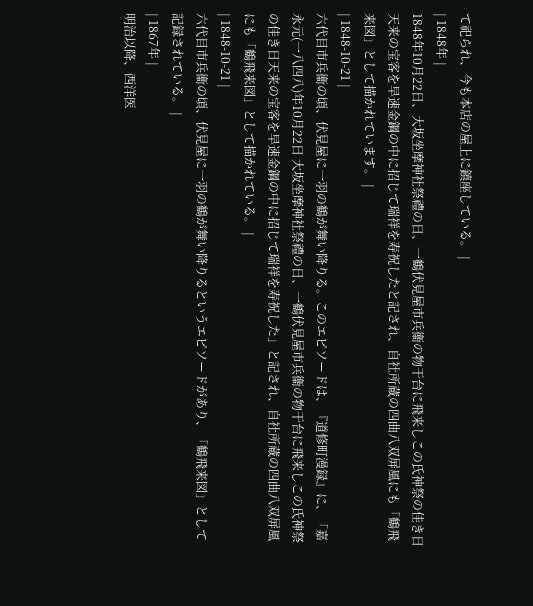て祀られ、今も本店の屋上に鎮座している。 |
| 1848年 |
1848年10月22日、大坂坐摩神社祭禮の日、一鶴伏見屋市兵衞の物干台に飛来しこの氏神祭の佳き日天来の宝客を早速金鋼の中に招じて瑞祥を寿祝したと記され、自社所蔵の四曲八双屏風にも「鶴飛来図」として描かれています。 |
| 1848-10-21 |
六代目市兵衞の頃、伏見屋に一羽の鶴が舞い降りる。このエピソードは、『道修町漫録』に、「嘉永元(一八四八)年10月22日 大坂坐摩神社祭禮の日、一鶴伏見屋市兵衞の物干台に飛来しこの氏神祭の佳き日天来の宝客を早速金鋼の中に招じて瑞祥を寿祝した」と記され、自社所蔵の四曲八双屏風にも「鶴飛来図」として描かれている。 |
| 1848-10-21 |
六代目市兵衞の頃、伏見屋に一羽の鶴が舞い降りるというエピソードがあり、「鶴飛来図」として記録されている。 |
| 1867年 |
明治以降、西洋医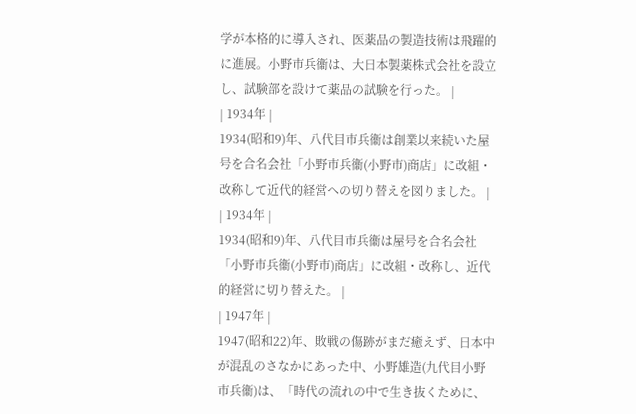学が本格的に導入され、医薬品の製造技術は飛躍的に進展。小野市兵衞は、大日本製薬株式会社を設立し、試験部を設けて薬品の試験を行った。 |
| 1934年 |
1934(昭和9)年、八代目市兵衞は創業以来続いた屋号を合名会社「小野市兵衞(小野市)商店」に改組・改称して近代的経営への切り替えを図りました。 |
| 1934年 |
1934(昭和9)年、八代目市兵衞は屋号を合名会社「小野市兵衞(小野市)商店」に改組・改称し、近代的経営に切り替えた。 |
| 1947年 |
1947(昭和22)年、敗戦の傷跡がまだ癒えず、日本中が混乱のさなかにあった中、小野雄造(九代目小野市兵衞)は、「時代の流れの中で生き抜くために、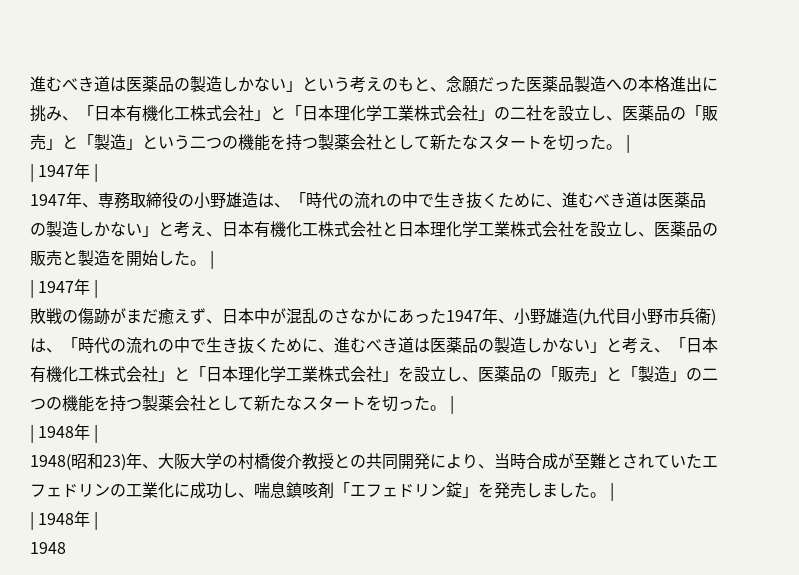進むべき道は医薬品の製造しかない」という考えのもと、念願だった医薬品製造への本格進出に挑み、「日本有機化工株式会社」と「日本理化学工業株式会社」の二社を設立し、医薬品の「販売」と「製造」という二つの機能を持つ製薬会社として新たなスタートを切った。 |
| 1947年 |
1947年、専務取締役の小野雄造は、「時代の流れの中で生き抜くために、進むべき道は医薬品の製造しかない」と考え、日本有機化工株式会社と日本理化学工業株式会社を設立し、医薬品の販売と製造を開始した。 |
| 1947年 |
敗戦の傷跡がまだ癒えず、日本中が混乱のさなかにあった1947年、小野雄造(九代目小野市兵衞)は、「時代の流れの中で生き抜くために、進むべき道は医薬品の製造しかない」と考え、「日本有機化工株式会社」と「日本理化学工業株式会社」を設立し、医薬品の「販売」と「製造」の二つの機能を持つ製薬会社として新たなスタートを切った。 |
| 1948年 |
1948(昭和23)年、大阪大学の村橋俊介教授との共同開発により、当時合成が至難とされていたエフェドリンの工業化に成功し、喘息鎮咳剤「エフェドリン錠」を発売しました。 |
| 1948年 |
1948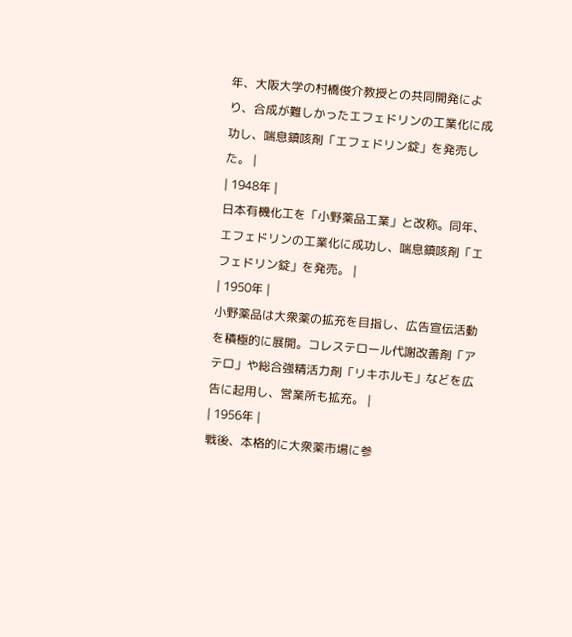年、大阪大学の村橋俊介教授との共同開発により、合成が難しかったエフェドリンの工業化に成功し、喘息鎮咳剤「エフェドリン錠」を発売した。 |
| 1948年 |
日本有機化工を「小野薬品工業」と改称。同年、エフェドリンの工業化に成功し、喘息鎮咳剤「エフェドリン錠」を発売。 |
| 1950年 |
小野薬品は大衆薬の拡充を目指し、広告宣伝活動を積極的に展開。コレステロール代謝改善剤「アテロ」や総合強精活力剤「リキホルモ」などを広告に起用し、営業所も拡充。 |
| 1956年 |
戦後、本格的に大衆薬市場に参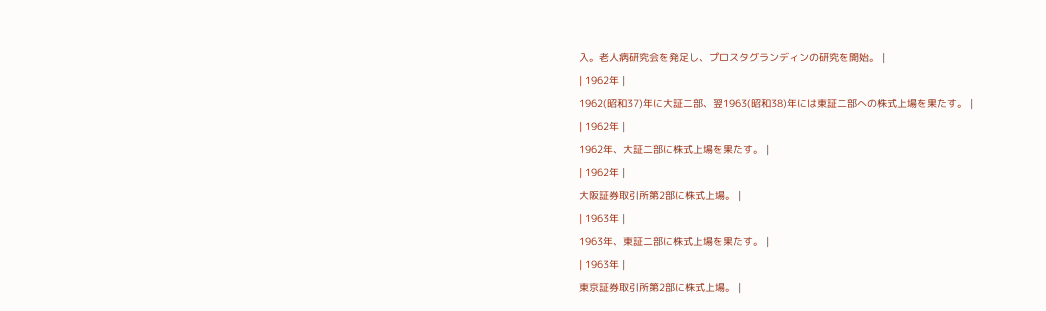入。老人病研究会を発足し、プロスタグランディンの研究を開始。 |
| 1962年 |
1962(昭和37)年に大証二部、翌1963(昭和38)年には東証二部への株式上場を果たす。 |
| 1962年 |
1962年、大証二部に株式上場を果たす。 |
| 1962年 |
大阪証券取引所第2部に株式上場。 |
| 1963年 |
1963年、東証二部に株式上場を果たす。 |
| 1963年 |
東京証券取引所第2部に株式上場。 |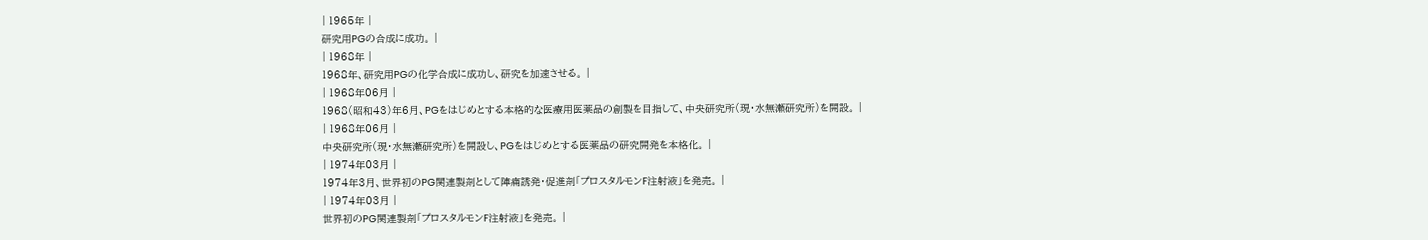| 1965年 |
研究用PGの合成に成功。 |
| 1968年 |
1968年、研究用PGの化学合成に成功し、研究を加速させる。 |
| 1968年06月 |
1968(昭和43)年6月、PGをはじめとする本格的な医療用医薬品の創製を目指して、中央研究所(現・水無瀬研究所)を開設。 |
| 1968年06月 |
中央研究所(現・水無瀬研究所)を開設し、PGをはじめとする医薬品の研究開発を本格化。 |
| 1974年03月 |
1974年3月、世界初のPG関連製剤として陣痛誘発・促進剤「プロスタルモンF注射液」を発売。 |
| 1974年03月 |
世界初のPG関連製剤「プロスタルモンF注射液」を発売。 |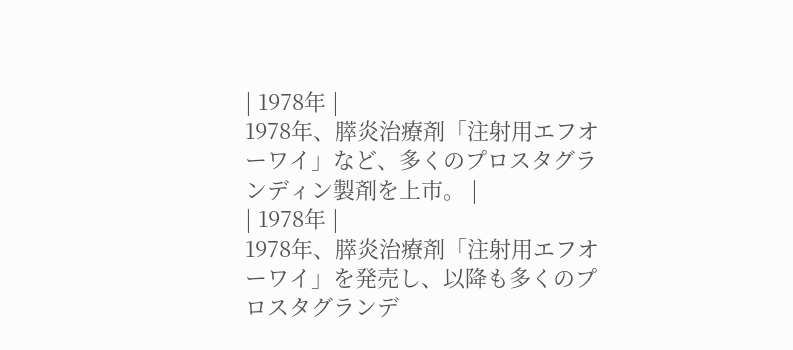| 1978年 |
1978年、膵炎治療剤「注射用エフオーワイ」など、多くのプロスタグランディン製剤を上市。 |
| 1978年 |
1978年、膵炎治療剤「注射用エフオーワイ」を発売し、以降も多くのプロスタグランデ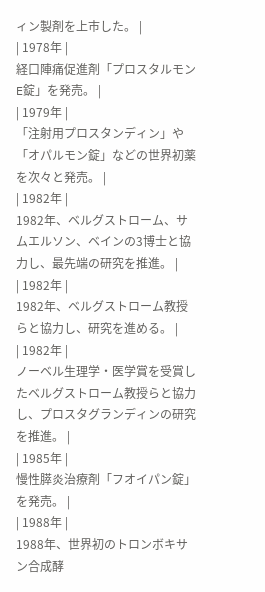ィン製剤を上市した。 |
| 1978年 |
経口陣痛促進剤「プロスタルモンE錠」を発売。 |
| 1979年 |
「注射用プロスタンディン」や「オパルモン錠」などの世界初薬を次々と発売。 |
| 1982年 |
1982年、ベルグストローム、サムエルソン、ベインの3博士と協力し、最先端の研究を推進。 |
| 1982年 |
1982年、ベルグストローム教授らと協力し、研究を進める。 |
| 1982年 |
ノーベル生理学・医学賞を受賞したベルグストローム教授らと協力し、プロスタグランディンの研究を推進。 |
| 1985年 |
慢性膵炎治療剤「フオイパン錠」を発売。 |
| 1988年 |
1988年、世界初のトロンボキサン合成酵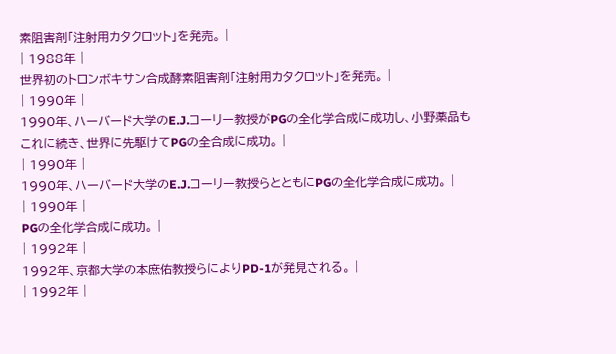素阻害剤「注射用カタクロット」を発売。 |
| 1988年 |
世界初のトロンボキサン合成酵素阻害剤「注射用カタクロット」を発売。 |
| 1990年 |
1990年、ハーバード大学のE.J.コーリー教授がPGの全化学合成に成功し、小野薬品もこれに続き、世界に先駆けてPGの全合成に成功。 |
| 1990年 |
1990年、ハーバード大学のE.J.コーリー教授らとともにPGの全化学合成に成功。 |
| 1990年 |
PGの全化学合成に成功。 |
| 1992年 |
1992年、京都大学の本庶佑教授らによりPD-1が発見される。 |
| 1992年 |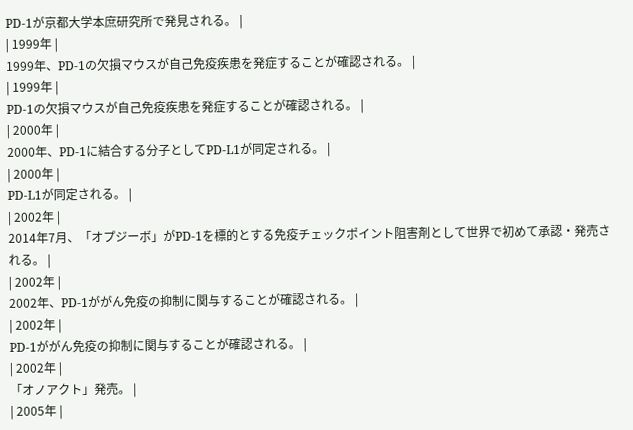PD-1が京都大学本庶研究所で発見される。 |
| 1999年 |
1999年、PD-1の欠損マウスが自己免疫疾患を発症することが確認される。 |
| 1999年 |
PD-1の欠損マウスが自己免疫疾患を発症することが確認される。 |
| 2000年 |
2000年、PD-1に結合する分子としてPD-L1が同定される。 |
| 2000年 |
PD-L1が同定される。 |
| 2002年 |
2014年7月、「オプジーボ」がPD-1を標的とする免疫チェックポイント阻害剤として世界で初めて承認・発売される。 |
| 2002年 |
2002年、PD-1ががん免疫の抑制に関与することが確認される。 |
| 2002年 |
PD-1ががん免疫の抑制に関与することが確認される。 |
| 2002年 |
「オノアクト」発売。 |
| 2005年 |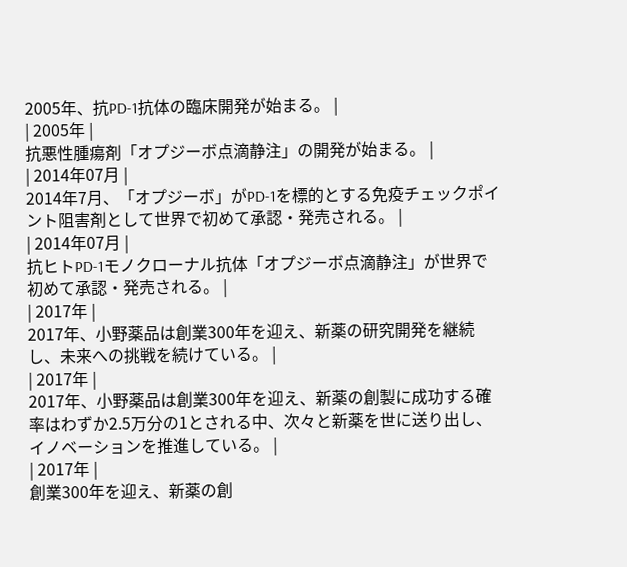2005年、抗PD-1抗体の臨床開発が始まる。 |
| 2005年 |
抗悪性腫瘍剤「オプジーボ点滴静注」の開発が始まる。 |
| 2014年07月 |
2014年7月、「オプジーボ」がPD-1を標的とする免疫チェックポイント阻害剤として世界で初めて承認・発売される。 |
| 2014年07月 |
抗ヒトPD-1モノクローナル抗体「オプジーボ点滴静注」が世界で初めて承認・発売される。 |
| 2017年 |
2017年、小野薬品は創業300年を迎え、新薬の研究開発を継続し、未来への挑戦を続けている。 |
| 2017年 |
2017年、小野薬品は創業300年を迎え、新薬の創製に成功する確率はわずか2.5万分の1とされる中、次々と新薬を世に送り出し、イノベーションを推進している。 |
| 2017年 |
創業300年を迎え、新薬の創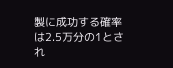製に成功する確率は2.5万分の1とされ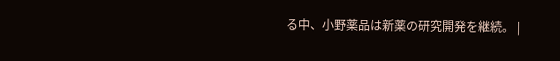る中、小野薬品は新薬の研究開発を継続。 |